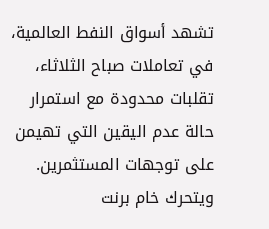تشهد أسواق النفط العالمية، في تعاملات صباح الثلاثاء، تقلبات محدودة مع استمرار حالة عدم اليقين التي تهيمن على توجهات المستثمرين. ويتحرك خام برنت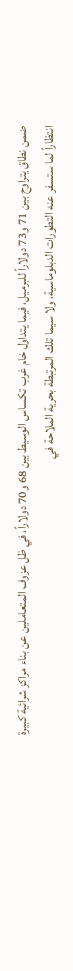ضمن نطاق يتراوح بين 71 و73 دولاراً للبرميل، فيما يتداول خام غرب تكساس الوسيط بين 68 و70 دولاراً، في ظل عزوف المتعاملين عن بناء مراكز شرائية كبيرة انتظاراً لما ستسفر عنه التطورات الدبلوماسية، ولا سيما تلك المرتبطة بحرية الملاحة في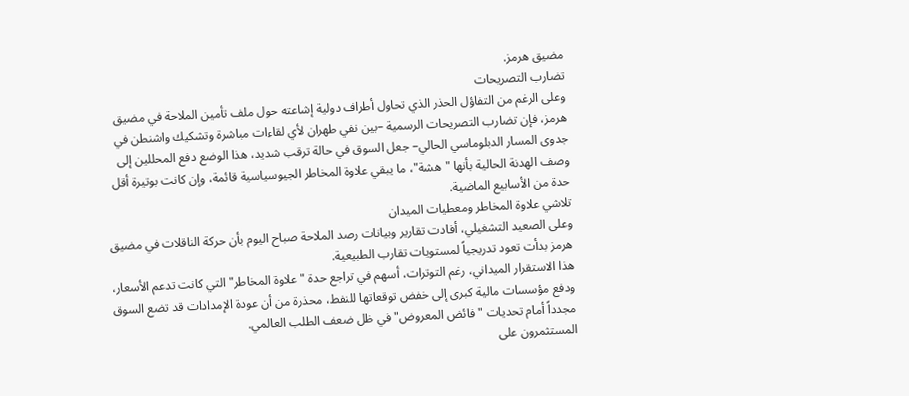مضيق هرمز.
تضارب التصريحات
وعلى الرغم من التفاؤل الحذر الذي تحاول أطراف دولية إشاعته حول ملف تأمين الملاحة في مضيق هرمز، فإن تضارب التصريحات الرسمية –بين نفي طهران لأي لقاءات مباشرة وتشكيك واشنطن في جدوى المسار الدبلوماسي الحالي– جعل السوق في حالة ترقب شديد، هذا الوضع دفع المحللين إلى وصف الهدنة الحالية بأنها "هشة"، ما يبقي علاوة المخاطر الجيوسياسية قائمة، وإن كانت بوتيرة أقل حدة من الأسابيع الماضية.
تلاشي علاوة المخاطر ومعطيات الميدان
وعلى الصعيد التشغيلي، أفادت تقارير وبيانات رصد الملاحة صباح اليوم بأن حركة الناقلات في مضيق هرمز بدأت تعود تدريجياً لمستويات تقارب الطبيعية.
هذا الاستقرار الميداني، رغم التوترات، أسهم في تراجع حدة "علاوة المخاطر" التي كانت تدعم الأسعار، ودفع مؤسسات مالية كبرى إلى خفض توقعاتها للنفط، محذرة من أن عودة الإمدادات قد تضع السوق مجدداً أمام تحديات "فائض المعروض" في ظل ضعف الطلب العالمي.
المستثمرون على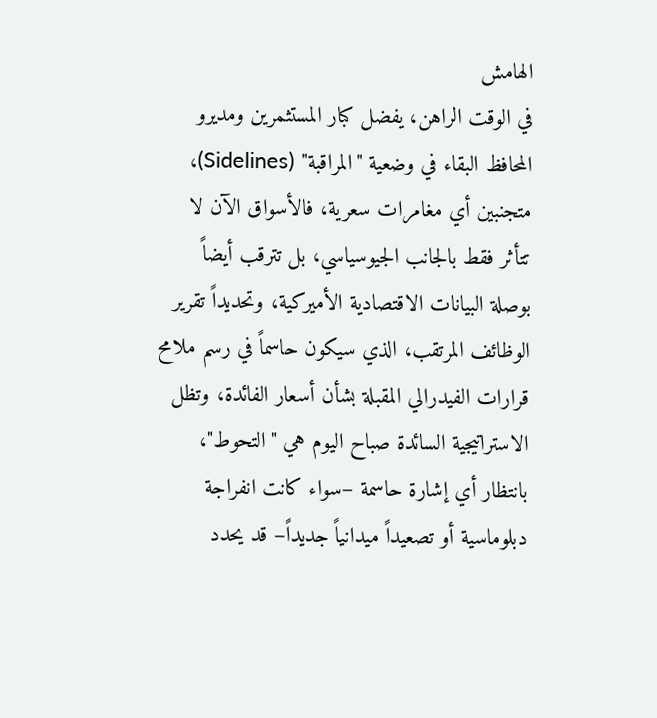الهامش
في الوقت الراهن، يفضل كبار المستثمرين ومديرو المحافظ البقاء في وضعية "المراقبة" (Sidelines)، متجنبين أي مغامرات سعرية، فالأسواق الآن لا تتأثر فقط بالجانب الجيوسياسي، بل تترقب أيضاً بوصلة البيانات الاقتصادية الأميركية، وتحديداً تقرير الوظائف المرتقب، الذي سيكون حاسماً في رسم ملامح قرارات الفيدرالي المقبلة بشأن أسعار الفائدة، وتظل الاستراتيجية السائدة صباح اليوم هي "التحوط"، بانتظار أي إشارة حاسمة –سواء كانت انفراجة دبلوماسية أو تصعيداً ميدانياً جديداً– قد يحدد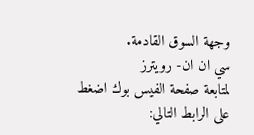وجهة السوق القادمة.
سي ان ان- رويترز
لمتابعة صفحة الفيس بوك اضغط على الرابط التالي: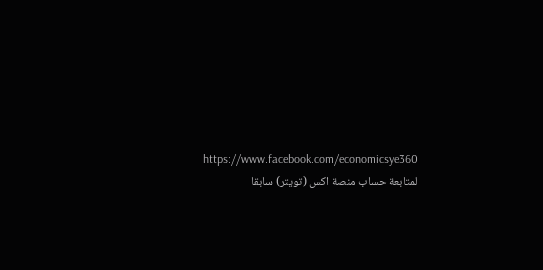https://www.facebook.com/economicsye360
لمتابعة حساب منصة اكس (تويتر) سابقا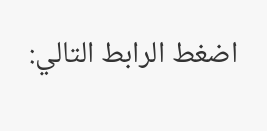اضغط الرابط التالي: